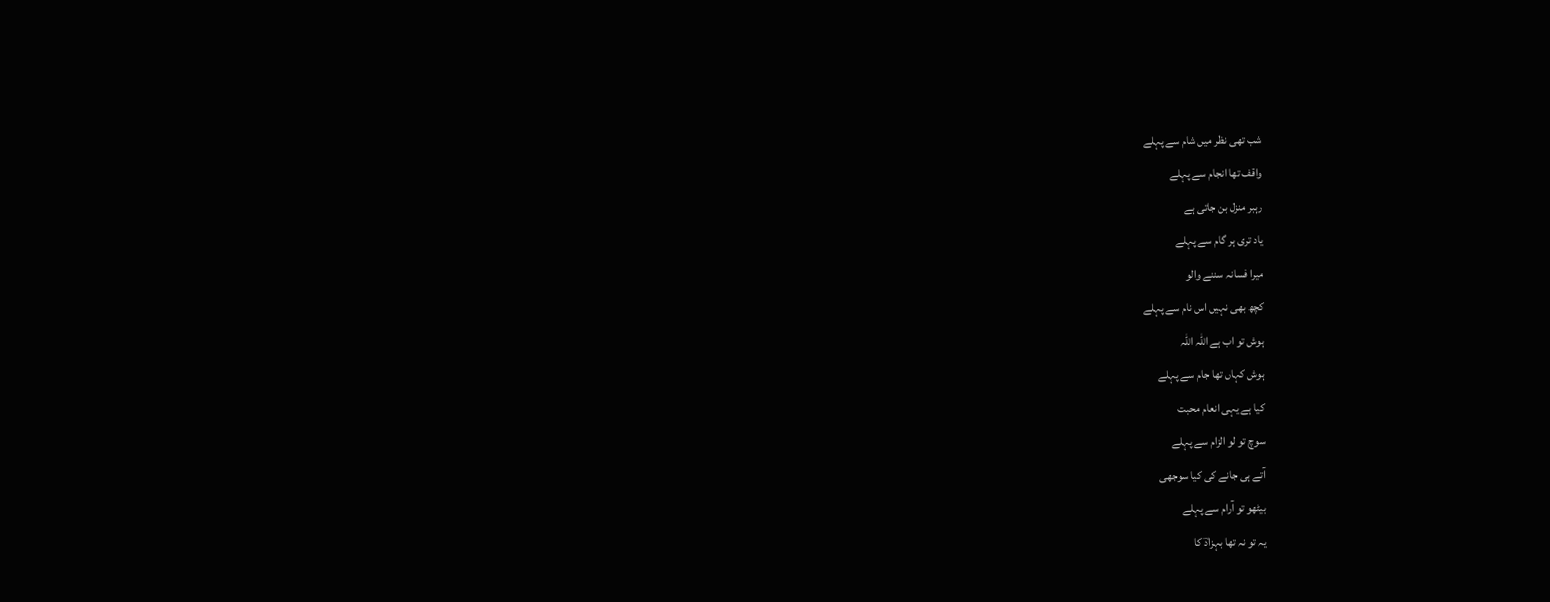شب تھی نظر میں شام سے پہلے
واقف تھا انجام سے پہلے
رہبر منزل بن جاتی ہے
یاد تری ہر گام سے پہلے
میرا فسانہ سننے والو
کچھ بھی نہیں اس نام سے پہلے
ہوش تو اب ہے اللہ اللہ
ہوش کہاں تھا جام سے پہلے
کیا ہے یہی انعام محبت
سوچ تو لو الزام سے پہلے
آتے ہی جانے کی کیا سوجھی
بیٹھو تو آرام سے پہلے
یہ تو نہ تھا بہزادؔ کا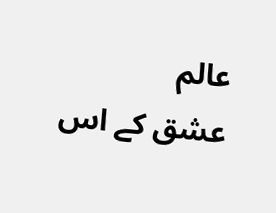عالم
عشق کے اس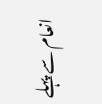انعام سے پہلے